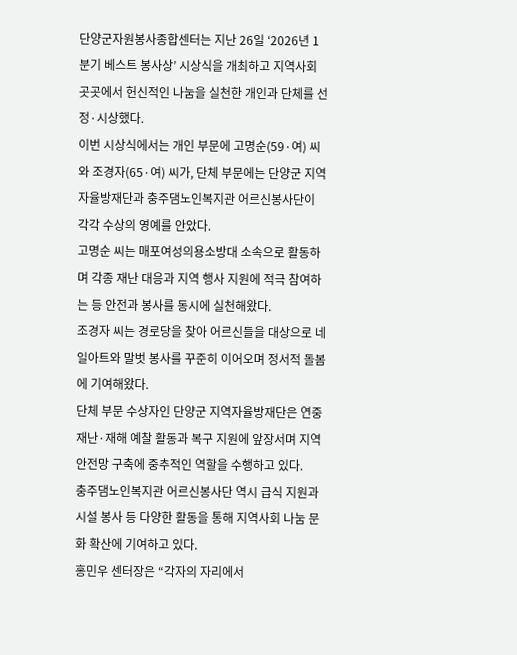단양군자원봉사종합센터는 지난 26일 ‘2026년 1분기 베스트 봉사상’ 시상식을 개최하고 지역사회 곳곳에서 헌신적인 나눔을 실천한 개인과 단체를 선정·시상했다.
이번 시상식에서는 개인 부문에 고명순(59·여) 씨와 조경자(65·여) 씨가, 단체 부문에는 단양군 지역자율방재단과 충주댐노인복지관 어르신봉사단이 각각 수상의 영예를 안았다.
고명순 씨는 매포여성의용소방대 소속으로 활동하며 각종 재난 대응과 지역 행사 지원에 적극 참여하는 등 안전과 봉사를 동시에 실천해왔다.
조경자 씨는 경로당을 찾아 어르신들을 대상으로 네일아트와 말벗 봉사를 꾸준히 이어오며 정서적 돌봄에 기여해왔다.
단체 부문 수상자인 단양군 지역자율방재단은 연중 재난·재해 예찰 활동과 복구 지원에 앞장서며 지역 안전망 구축에 중추적인 역할을 수행하고 있다.
충주댐노인복지관 어르신봉사단 역시 급식 지원과 시설 봉사 등 다양한 활동을 통해 지역사회 나눔 문화 확산에 기여하고 있다.
홍민우 센터장은 “각자의 자리에서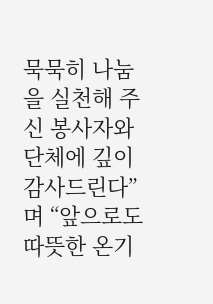묵묵히 나눔을 실천해 주신 봉사자와 단체에 깊이 감사드린다”며 “앞으로도 따뜻한 온기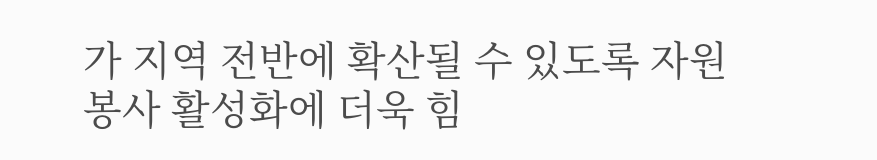가 지역 전반에 확산될 수 있도록 자원봉사 활성화에 더욱 힘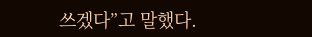쓰겠다”고 말했다.